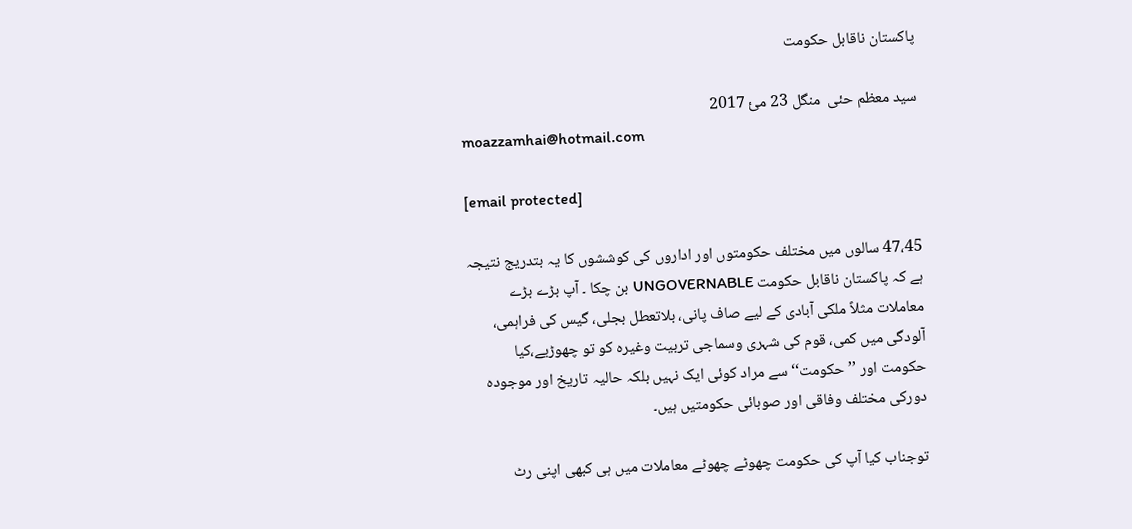پاکستان ناقابل حکومت

سید معظم حئی  منگل 23 مئ 2017
moazzamhai@hotmail.com

[email protected]

47،45 سالوں میں مختلف حکومتوں اور اداروں کی کوششوں کا یہ بتدریج نتیجہ ہے کہ پاکستان ناقابل حکومت UNGOVERNABLE بن چکا ۔ آپ بڑے بڑے معاملات مثلاً ملکی آبادی کے لیے صاف پانی، بلاتعطل بجلی، گیس کی فراہمی، آلودگی میں کمی، قوم کی شہری وسماجی تربیت وغیرہ کو تو چھوڑیے،کیا حکومت اور ’’حکومت‘‘ سے مراد کوئی ایک نہیں بلکہ حالیہ تاریخ اور موجودہ دورکی مختلف وفاقی اور صوبائی حکومتیں ہیں۔

توجناب کیا آپ کی حکومت چھوٹے چھوٹے معاملات میں ہی کبھی اپنی رٹ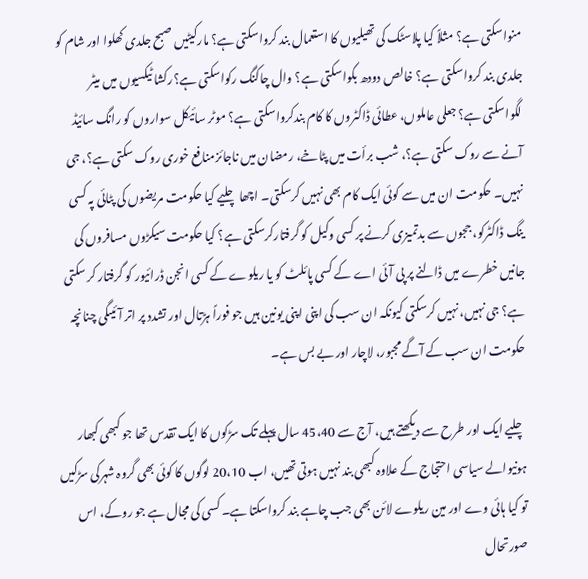منواسکتی ہے؟ مثلاً کیا پلاسٹک کی تھیلیوں کا استعمال بند کرواسکتی ہے؟ مارکیٹیں صبح جلدی کھلوا اور شام کو جلدی بند کرواسکتی ہے؟ خالص دودھ بکواسکتی ہے؟ وال چاکنگ رکواسکتی ہے؟رکشا ٹیکسیوں میں میٹر لگواسکتی ہے؟ جعلی عاملوں، عطائی ڈاکٹروں کا کام بندکرواسکتی ہے؟ موٹر سائیکل سواروں کو رانگ سائیڈ آنے سے روک سکتی ہے؟، شب برأت میں پٹاخے، رمضان میں ناجائزمنافع خوری روک سکتی ہے؟، جی نہیں۔ حکومت ان میں سے کوئی ایک کام بھی نہیں کرسکتی۔ اچھا چلیے کیا حکومت مریضوں کی پٹائی پہ کسی ینگ ڈاکٹرکو، ججوں سے بدتمیزی کرنے پر کسی وکیل کو گرفتارکرسکتی ہے؟ کیا حکومت سیکڑوں مسافروں کی جانیں خطرے میں ڈالنے پر پی آئی اے کے کسی پائلٹ کو یا ریلوے کے کسی انجن ڈرائیور کو گرفتار کر سکتی ہے؟ جی نہیں، نہیں کرسکتی کیونکہ ان سب کی اپنی اپنی یونین ہیں جو فوراً ہڑتال اور تشدد پر اتر آئیںگی چنانچہ حکومت ان سب کے آگے مجبور، لاچار اور بے بس ہے۔

چلیے ایک اور طرح سے دیکھتے ہیں، آج سے 45،40 سال پہلے تک سڑکوں کا ایک تقدس تھا جو کبھی کبھار ہونیوالے سیاسی احتجاج کے علاوہ کبھی بند نہیں ہوتی تھیں، اب 20،10 لوگوں کا کوئی بھی گروہ شہرکی سڑکیں تو کیا ہائی وے اور مین ریلوے لائن بھی جب چاہے بند کرواسکتا ہے۔ کسی کی مجال ہے جو روکے، اس صورتحال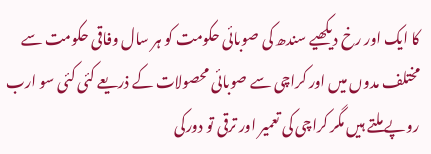کا ایک اور رخ دیکھیے سندھ کی صوبائی حکومت کو ہر سال وفاقی حکومت سے مختلف مدوں میں اور کراچی سے صوبائی محصولات کے ذریعے کئی کئی سو ارب روپے ملتے ہیں مگر کراچی کی تعمیر اور ترقی تو دورکی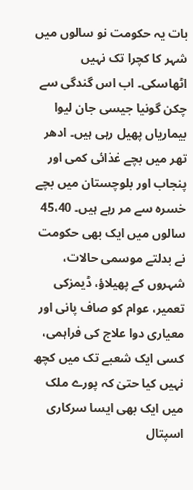بات یہ حکومت نو سالوں میں شہر کا کچرا تک نہیں اٹھاسکی۔ اب اس گندگی سے چکن گونیا جیسی جان لیوا بیماریاں پھیل رہی ہیں۔ ادھر تھر میں بچے غذائی کمی اور پنجاب اور بلوچستان میں بچے خسرہ سے مر رہے ہیں۔ 45،40 سالوں میں ایک بھی حکومت نے بدلتے موسمی حالات، شہروں کے پھیلاؤ، ڈیمزکی تعمیر، عوام کو صاف پانی اور معیاری دوا علاج کی فراہمی، کسی ایک شعبے تک میں کچھ نہیں کیا حتیٰ کہ پورے ملک میں ایک بھی ایسا سرکاری اسپتال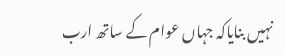نہیں بنایاکہ جہاں عوام کے ساتھ ارب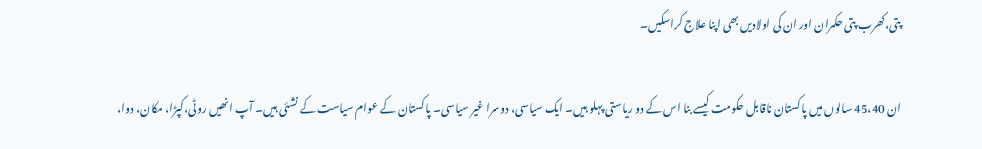پتی،کھرب پتی حکمران اور ان کی اولادیں بھی اپنا علاج کراسکیں۔

ان 45،40 سالوں میں پاکستان ناقابل حکومت کیسے بنا اس کے دو ریاستی پہلو ہیں۔ ایک سیاسی، دوسرا غیر سیاسی۔ پاکستان کے عوام سیاست کے نشئی ہیں۔ آپ انھیں روٹی،کپڑا، مکان، دوا،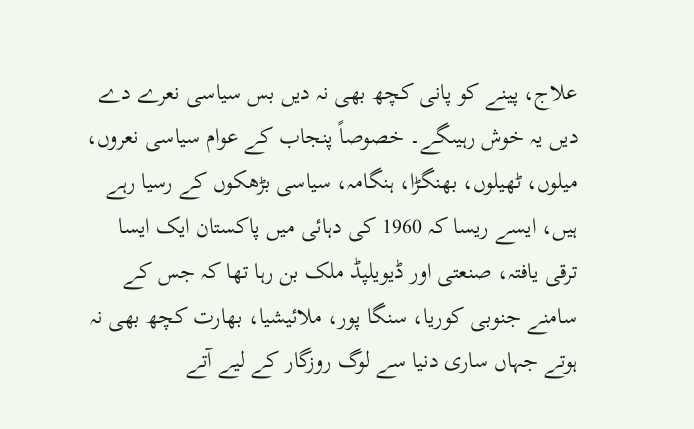علاج، پینے کو پانی کچھ بھی نہ دیں بس سیاسی نعرے دے دیں یہ خوش رہیںگے۔ خصوصاً پنجاب کے عوام سیاسی نعروں، میلوں، ٹھیلوں، بھنگڑا، ہنگامہ، سیاسی بڑھکوں کے رسیا رہے ہیں، ایسے ریسا کہ 1960 کی دہائی میں پاکستان ایک ایسا ترقی یافتہ، صنعتی اور ڈیویلپڈ ملک بن رہا تھا کہ جس کے سامنے جنوبی کوریا، سنگا پور، ملائیشیا، بھارت کچھ بھی نہ ہوتے جہاں ساری دنیا سے لوگ روزگار کے لیے آتے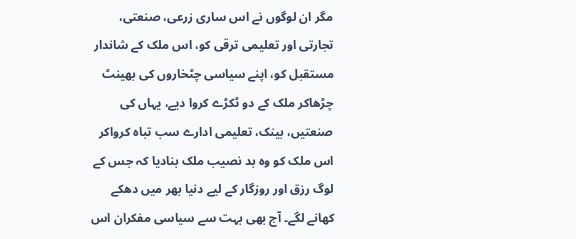مگر ان لوگوں نے اس ساری زرعی، صنعتی، تجارتی اور تعلیمی ترقی کو، اس ملک کے شاندار مستقبل کو، اپنے سیاسی چٹخاروں کی بھینٹ چڑھاکر ملک کے دو ٹکڑے کروا دیے، یہاں کی صنعتیں، بینک، تعلیمی ادارے سب تباہ کرواکر اس ملک کو وہ بد نصیب ملک بنادیا کہ جس کے لوگ رزق اور روزگار کے لیے دنیا بھر میں دھکے کھانے لگے۔ آج بھی بہت سے سیاسی مفکران اس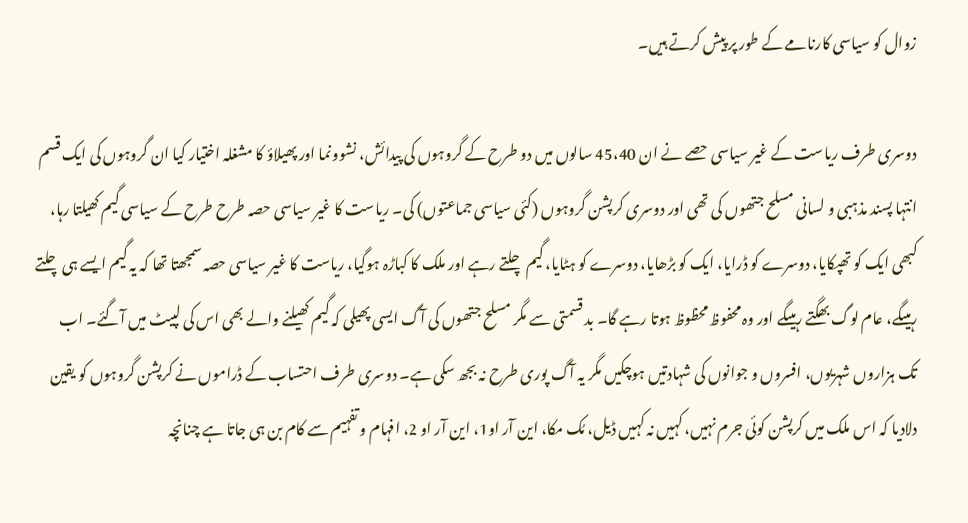زوال کو سیاسی کارنامے کے طور پر پیش کرتے ہیں۔

دوسری طرف ریاست کے غیر سیاسی حصے نے ان 45،40 سالوں میں دو طرح کے گروہوں کی پیدائش، نشوونما اور پھیلاؤ کا مشغلہ اختیار کیا ان گروہوں کی ایک قسم انتہا پسند مذہبی و لسانی مسلح جتھوں کی تھی اور دوسری کرپشن گروہوں (کئی سیاسی جماعتوں) کی۔ ریاست کا غیر سیاسی حصہ طرح طرح کے سیاسی گیم کھیلتا رہا، کبھی ایک کو تھپکایا، دوسرے کو ڈرایا، ایک کو بڑھایا، دوسرے کو ہٹایا، گیم چلتے رہے اور ملک کا کباڑہ ہوگیا، ریاست کا غیر سیاسی حصہ سمجھتا تھا کہ یہ گیم ایسے ہی چلتے رہیںگے، عام لوگ بھگتے رہیںگے اور وہ محفوظ محظوظ ہوتا رہے گا۔ بد قسمتی سے مگر مسلح جتھوں کی آگ ایسی پھیلی کہ گیم کھیلنے والے بھی اس کی لپیٹ میں آگئے۔ اب تک ہزاروں شہریوں، افسروں و جوانوں کی شہادتیں ہوچکیں مگر یہ آگ پوری طرح نہ بجھ سکی ہے۔ دوسری طرف احتساب کے ڈراموں نے کرپشن گروہوں کو یقین دلادیا کہ اس ملک میں کرپشن کوئی جرم نہیں، کہیں نہ کہیں ڈیل، مُک مکا، این آر او1، این آر او 2، افہام و تفہیم سے کام بن ہی جاتا ہے چنانچہ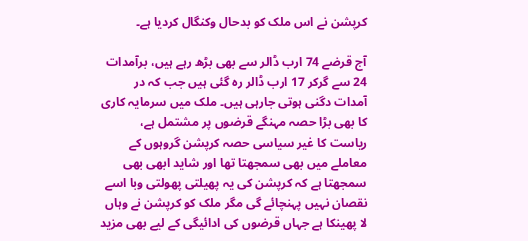کرپشن نے اس ملک کو بدحال وکنگال کردیا ہے۔

آج قرضے 74 ارب ڈالر سے بھی بڑھ رہے ہیں، برآمدات 24 سے گرکر 17 ارب ڈالر رہ گئی ہیں جب کہ در آمدات دگنی ہوتی جارہی ہیں۔ ملک میں سرمایہ کاری کا بھی بڑا حصہ مہنگے قرضوں پر مشتمل ہے، ریاست کا غیر سیاسی حصہ کرپشن گروہوں کے معاملے میں بھی سمجھتا تھا اور شاید ابھی بھی سمجھتا ہے کہ کرپشن کی یہ پھیلتی پھولتی وبا اسے نقصان نہیں پہنچائے گی مگر ملک کو کرپشن نے وہاں لا پھینکا ہے جہاں قرضوں کی ادائیگی کے لیے بھی مزید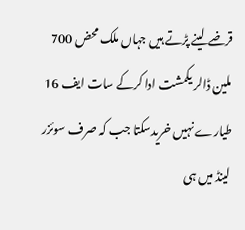قرضے لینے پڑتے ہیں جہاں ملک محض 700 ملین ڈالر یکمشت ادا کرکے سات ایف 16 طیارے نہیں خریدسکتا جب کہ صرف سوئزر لینڈ میں ہی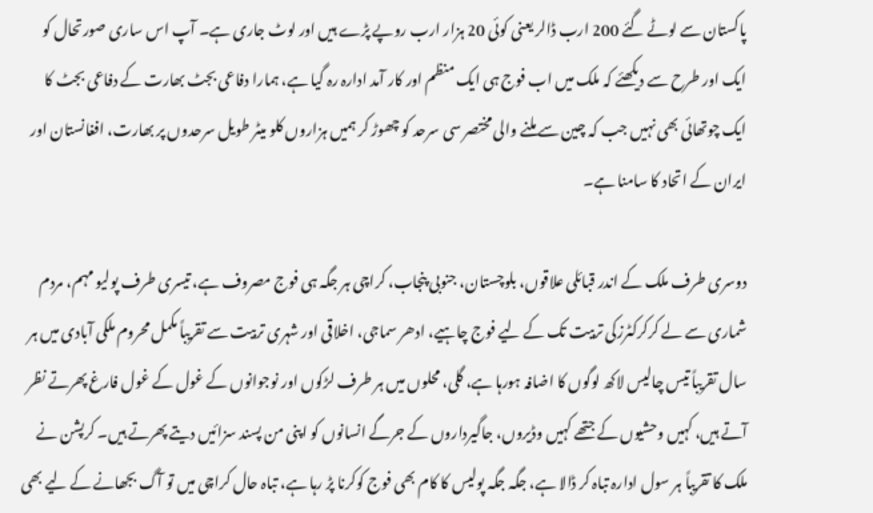پاکستان سے لوٹے گئے 200 ارب ڈالر یعنی کوئی 20 ہزار ارب روپے پڑے ہیں اور لوٹ جاری ہے۔ آپ اس ساری صورتحال کو ایک اور طرح سے دیکھئے کہ ملک میں اب فوج ہی ایک منظم اور کار آمد ادارہ رہ گیا ہے، ہمارا دفاعی بجٹ بھارت کے دفاعی بجٹ کا ایک چوتھائی بھی نہیں جب کہ چین سے ملنے والی مختصر سی سرحد کو چھوڑ کر ہمیں ہزاروں کلو میٹر طویل سرحدوں پر بھارت، افغانستان اور ایران کے اتحاد کا سامنا ہے۔

دوسری طرف ملک کے اندر قبائلی علاقوں، بلوچستان، جنوبی پنجاب، کراچی ہر جگہ ہی فوج مصروف ہے، تیسری طرف پولیو مہم، مردم شماری سے لے کرکرکٹرزکی تربیت تک کے لیے فوج چاہیے، ادھر سماجی، اخلاقی اور شہری تربیت سے تقریباً مکمل محروم ملکی آبادی میں ہر سال تقریباً تیس چالیس لاکھ لوگوں کا اضافہ ہورہا ہے، گلی، محلوں میں ہر طرف لڑکوں اور نوجوانوں کے غول کے غول فارغ پھرتے نظر آتے ہیں، کہیں وحشیوں کے جتھے کہیں وڈیروں، جاگیرداروں کے جرگے انسانوں کو اپنی من پسند سزائیں دیتے پھرتے ہیں۔ کرپشن نے ملک کا تقریباً ہر سول ادارہ تباہ کر ڈالا ہے، جگہ جگہ پولیس کا کام بھی فوج کوکرنا پڑ رہا ہے، تباہ حال کراچی میں تو آگ بجھانے کے لیے بھی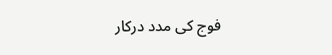فوج کی مدد درکار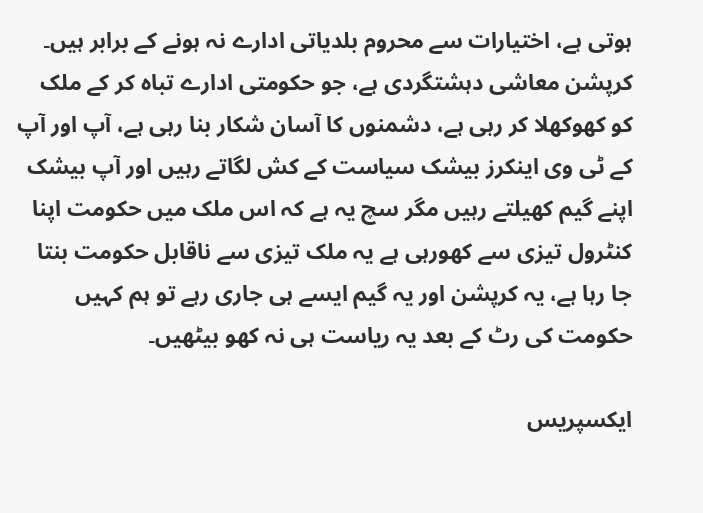ہوتی ہے، اختیارات سے محروم بلدیاتی ادارے نہ ہونے کے برابر ہیں۔ کرپشن معاشی دہشتگردی ہے، جو حکومتی ادارے تباہ کر کے ملک کو کھوکھلا کر رہی ہے، دشمنوں کا آسان شکار بنا رہی ہے، آپ اور آپ کے ٹی وی اینکرز بیشک سیاست کے کش لگاتے رہیں اور آپ بیشک اپنے گیم کھیلتے رہیں مگر سچ یہ ہے کہ اس ملک میں حکومت اپنا کنٹرول تیزی سے کھورہی ہے یہ ملک تیزی سے ناقابل حکومت بنتا جا رہا ہے، یہ کرپشن اور یہ گیم ایسے ہی جاری رہے تو ہم کہیں حکومت کی رٹ کے بعد یہ ریاست ہی نہ کھو بیٹھیں۔

ایکسپریس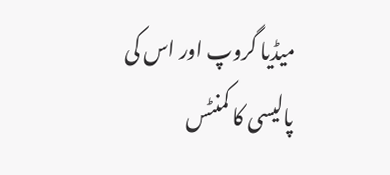میڈیا گروپ اور اس کی پالیسی کا کمنٹس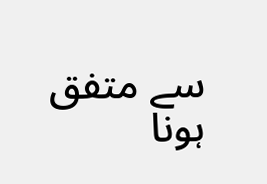سے متفق ہونا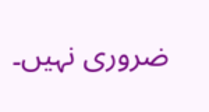ضروری نہیں۔